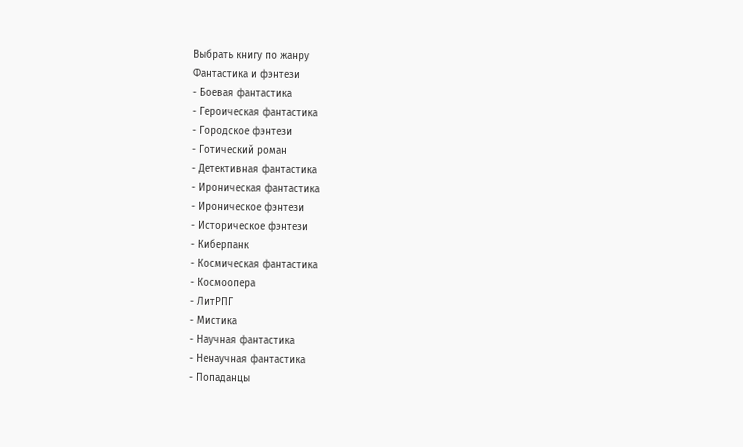Выбрать книгу по жанру
Фантастика и фэнтези
- Боевая фантастика
- Героическая фантастика
- Городское фэнтези
- Готический роман
- Детективная фантастика
- Ироническая фантастика
- Ироническое фэнтези
- Историческое фэнтези
- Киберпанк
- Космическая фантастика
- Космоопера
- ЛитРПГ
- Мистика
- Научная фантастика
- Ненаучная фантастика
- Попаданцы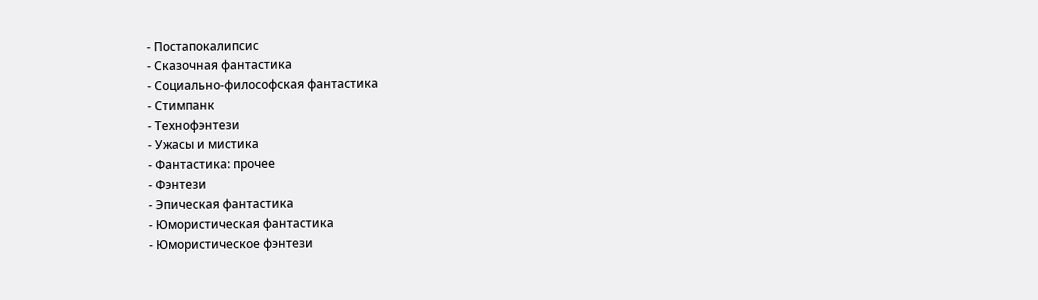- Постапокалипсис
- Сказочная фантастика
- Социально-философская фантастика
- Стимпанк
- Технофэнтези
- Ужасы и мистика
- Фантастика: прочее
- Фэнтези
- Эпическая фантастика
- Юмористическая фантастика
- Юмористическое фэнтези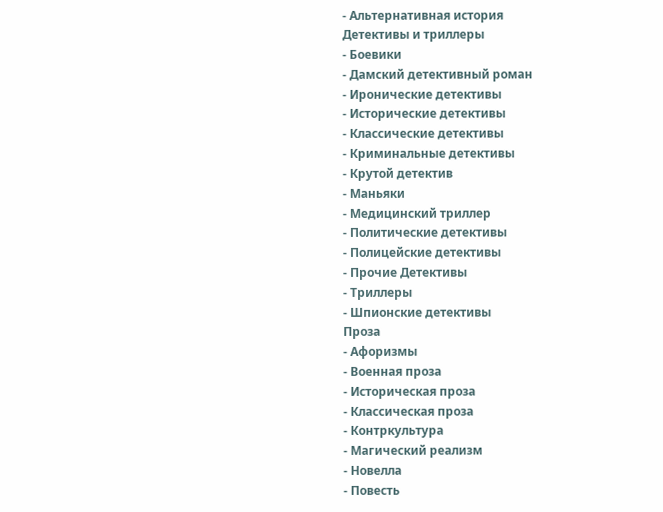- Альтернативная история
Детективы и триллеры
- Боевики
- Дамский детективный роман
- Иронические детективы
- Исторические детективы
- Классические детективы
- Криминальные детективы
- Крутой детектив
- Маньяки
- Медицинский триллер
- Политические детективы
- Полицейские детективы
- Прочие Детективы
- Триллеры
- Шпионские детективы
Проза
- Афоризмы
- Военная проза
- Историческая проза
- Классическая проза
- Контркультура
- Магический реализм
- Новелла
- Повесть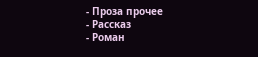- Проза прочее
- Рассказ
- Роман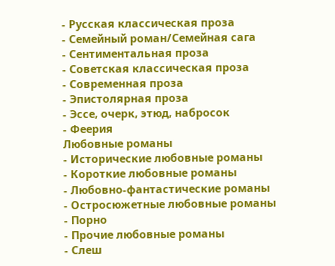- Русская классическая проза
- Семейный роман/Семейная сага
- Сентиментальная проза
- Советская классическая проза
- Современная проза
- Эпистолярная проза
- Эссе, очерк, этюд, набросок
- Феерия
Любовные романы
- Исторические любовные романы
- Короткие любовные романы
- Любовно-фантастические романы
- Остросюжетные любовные романы
- Порно
- Прочие любовные романы
- Слеш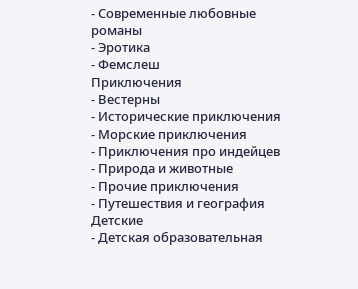- Современные любовные романы
- Эротика
- Фемслеш
Приключения
- Вестерны
- Исторические приключения
- Морские приключения
- Приключения про индейцев
- Природа и животные
- Прочие приключения
- Путешествия и география
Детские
- Детская образовательная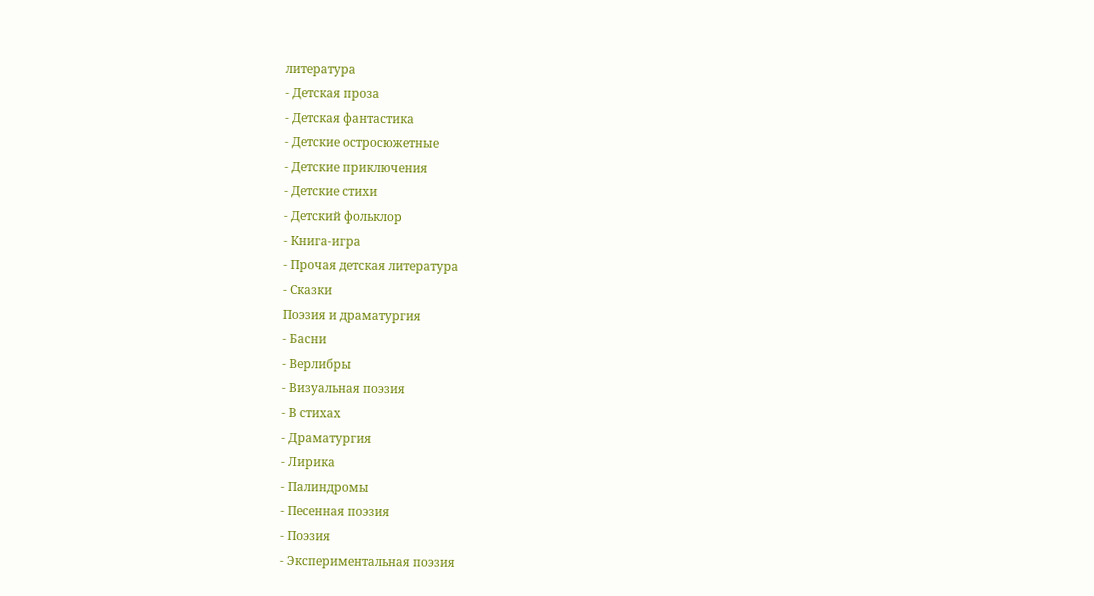литература
- Детская проза
- Детская фантастика
- Детские остросюжетные
- Детские приключения
- Детские стихи
- Детский фольклор
- Книга-игра
- Прочая детская литература
- Сказки
Поэзия и драматургия
- Басни
- Верлибры
- Визуальная поэзия
- В стихах
- Драматургия
- Лирика
- Палиндромы
- Песенная поэзия
- Поэзия
- Экспериментальная поэзия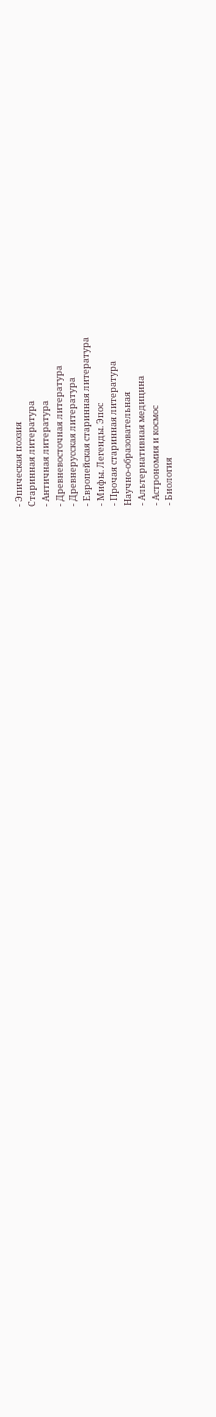- Эпическая поэзия
Старинная литература
- Античная литература
- Древневосточная литература
- Древнерусская литература
- Европейская старинная литература
- Мифы. Легенды. Эпос
- Прочая старинная литература
Научно-образовательная
- Альтернативная медицина
- Астрономия и космос
- Биология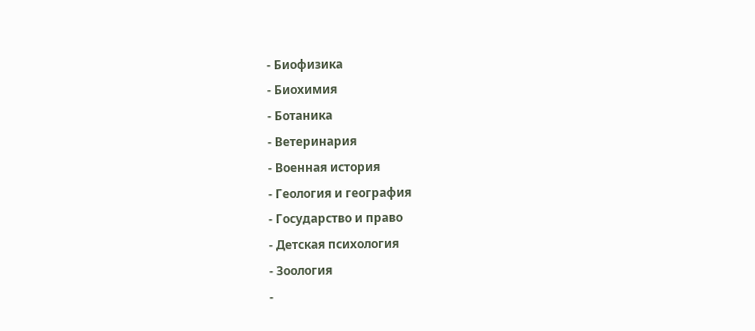- Биофизика
- Биохимия
- Ботаника
- Ветеринария
- Военная история
- Геология и география
- Государство и право
- Детская психология
- Зоология
-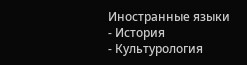Иностранные языки
- История
- Культурология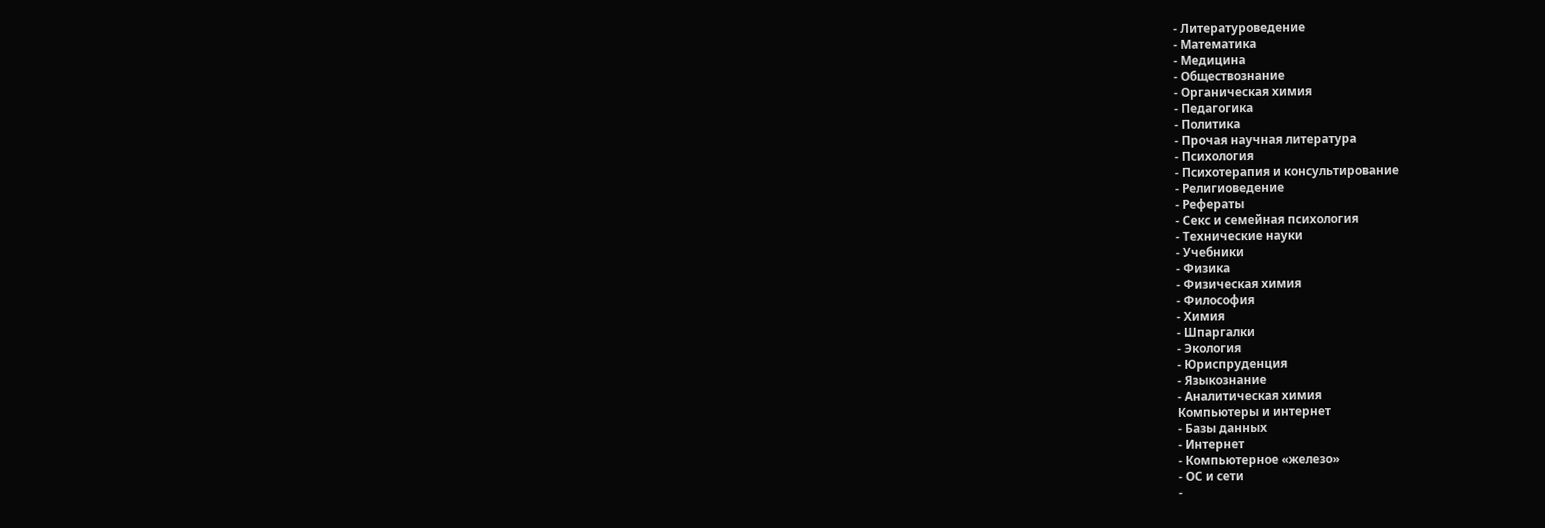- Литературоведение
- Математика
- Медицина
- Обществознание
- Органическая химия
- Педагогика
- Политика
- Прочая научная литература
- Психология
- Психотерапия и консультирование
- Религиоведение
- Рефераты
- Секс и семейная психология
- Технические науки
- Учебники
- Физика
- Физическая химия
- Философия
- Химия
- Шпаргалки
- Экология
- Юриспруденция
- Языкознание
- Аналитическая химия
Компьютеры и интернет
- Базы данных
- Интернет
- Компьютерное «железо»
- ОС и сети
-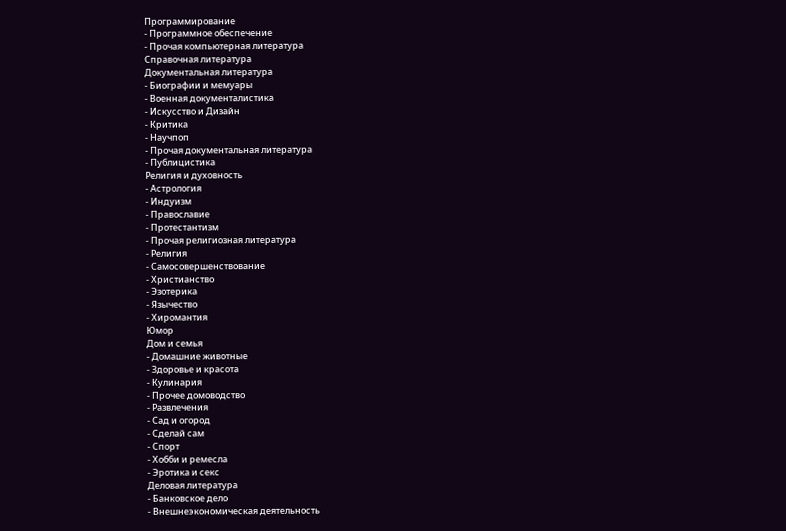Программирование
- Программное обеспечение
- Прочая компьютерная литература
Справочная литература
Документальная литература
- Биографии и мемуары
- Военная документалистика
- Искусство и Дизайн
- Критика
- Научпоп
- Прочая документальная литература
- Публицистика
Религия и духовность
- Астрология
- Индуизм
- Православие
- Протестантизм
- Прочая религиозная литература
- Религия
- Самосовершенствование
- Христианство
- Эзотерика
- Язычество
- Хиромантия
Юмор
Дом и семья
- Домашние животные
- Здоровье и красота
- Кулинария
- Прочее домоводство
- Развлечения
- Сад и огород
- Сделай сам
- Спорт
- Хобби и ремесла
- Эротика и секс
Деловая литература
- Банковское дело
- Внешнеэкономическая деятельность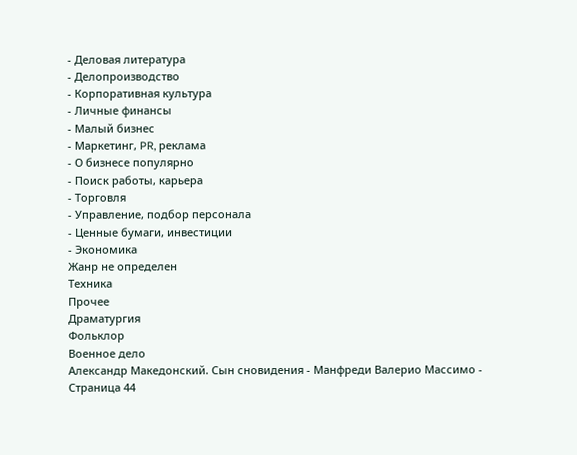- Деловая литература
- Делопроизводство
- Корпоративная культура
- Личные финансы
- Малый бизнес
- Маркетинг, PR, реклама
- О бизнесе популярно
- Поиск работы, карьера
- Торговля
- Управление, подбор персонала
- Ценные бумаги, инвестиции
- Экономика
Жанр не определен
Техника
Прочее
Драматургия
Фольклор
Военное дело
Александр Македонский. Сын сновидения - Манфреди Валерио Массимо - Страница 44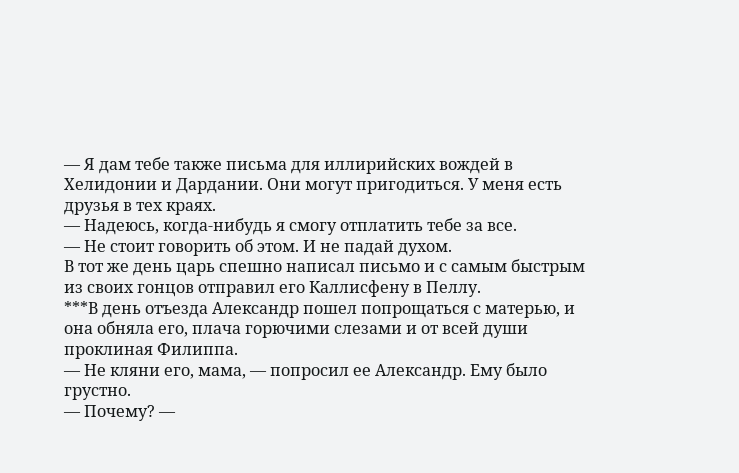— Я дам тебе также письма для иллирийских вождей в Хелидонии и Дардании. Они могут пригодиться. У меня есть друзья в тех краях.
— Надеюсь, когда-нибудь я смогу отплатить тебе за все.
— Не стоит говорить об этом. И не падай духом.
В тот же день царь спешно написал письмо и с самым быстрым из своих гонцов отправил его Каллисфену в Пеллу.
***В день отъезда Александр пошел попрощаться с матерью, и она обняла его, плача горючими слезами и от всей души проклиная Филиппа.
— Не кляни его, мама, — попросил ее Александр. Ему было грустно.
— Почему? —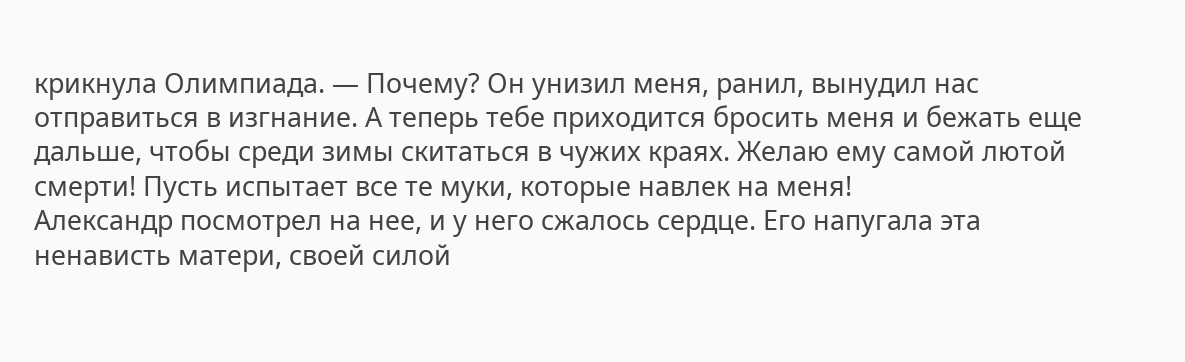крикнула Олимпиада. — Почему? Он унизил меня, ранил, вынудил нас отправиться в изгнание. А теперь тебе приходится бросить меня и бежать еще дальше, чтобы среди зимы скитаться в чужих краях. Желаю ему самой лютой смерти! Пусть испытает все те муки, которые навлек на меня!
Александр посмотрел на нее, и у него сжалось сердце. Его напугала эта ненависть матери, своей силой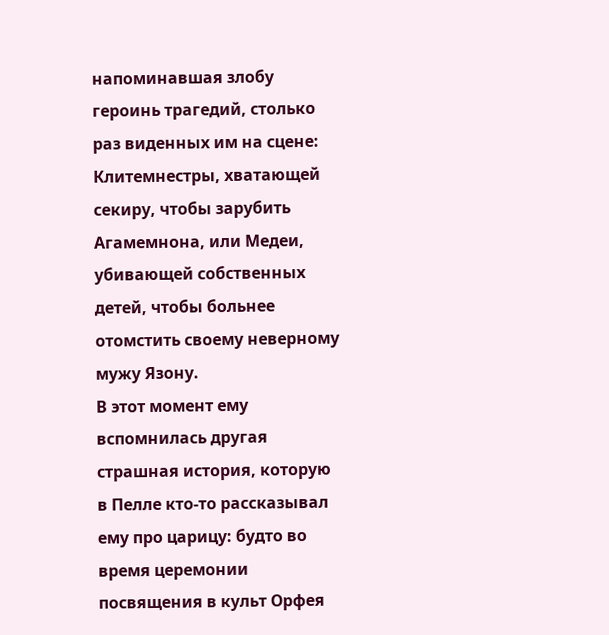напоминавшая злобу героинь трагедий, столько раз виденных им на сцене: Клитемнестры, хватающей секиру, чтобы зарубить Агамемнона, или Медеи, убивающей собственных детей, чтобы больнее отомстить своему неверному мужу Язону.
В этот момент ему вспомнилась другая страшная история, которую в Пелле кто-то рассказывал ему про царицу: будто во время церемонии посвящения в культ Орфея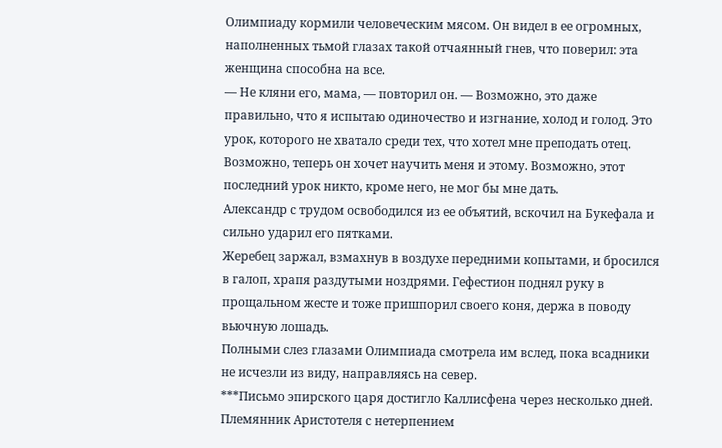Олимпиаду кормили человеческим мясом. Он видел в ее огромных, наполненных тьмой глазах такой отчаянный гнев, что поверил: эта женщина способна на все.
— Не кляни его, мама, — повторил он. — Возможно, это даже правильно, что я испытаю одиночество и изгнание, холод и голод. Это урок, которого не хватало среди тех, что хотел мне преподать отец. Возможно, теперь он хочет научить меня и этому. Возможно, этот последний урок никто, кроме него, не мог бы мне дать.
Александр с трудом освободился из ее объятий, вскочил на Букефала и сильно ударил его пятками.
Жеребец заржал, взмахнув в воздухе передними копытами, и бросился в галоп, храпя раздутыми ноздрями. Гефестион поднял руку в прощальном жесте и тоже пришпорил своего коня, держа в поводу вьючную лошадь.
Полными слез глазами Олимпиада смотрела им вслед, пока всадники не исчезли из виду, направляясь на север.
***Письмо эпирского царя достигло Каллисфена через несколько дней. Племянник Аристотеля с нетерпением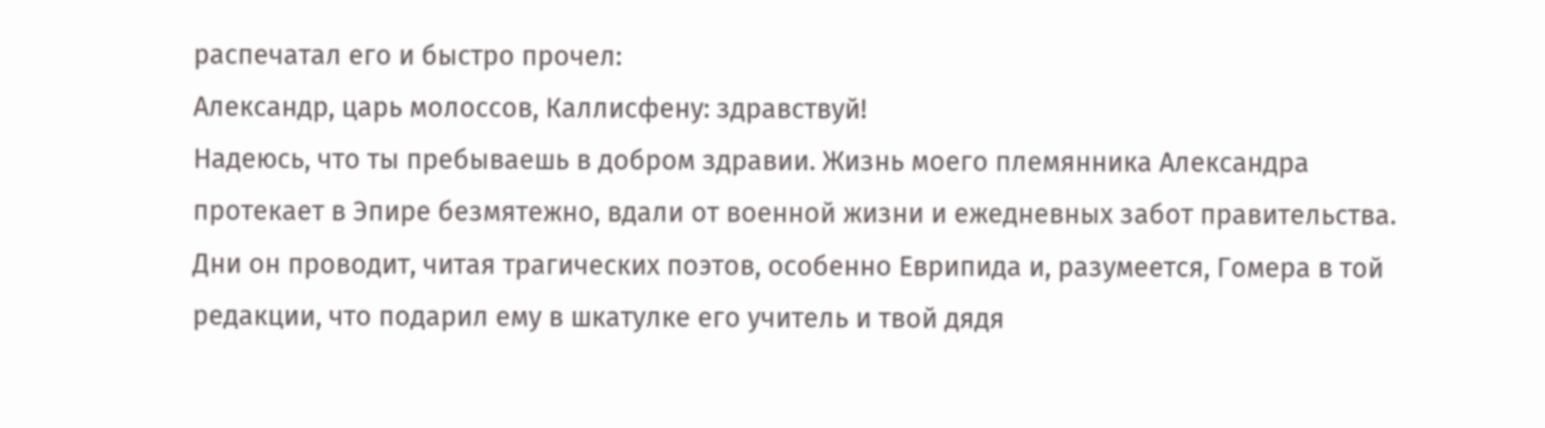распечатал его и быстро прочел:
Александр, царь молоссов, Каллисфену: здравствуй!
Надеюсь, что ты пребываешь в добром здравии. Жизнь моего племянника Александра протекает в Эпире безмятежно, вдали от военной жизни и ежедневных забот правительства. Дни он проводит, читая трагических поэтов, особенно Еврипида и, разумеется, Гомера в той редакции, что подарил ему в шкатулке его учитель и твой дядя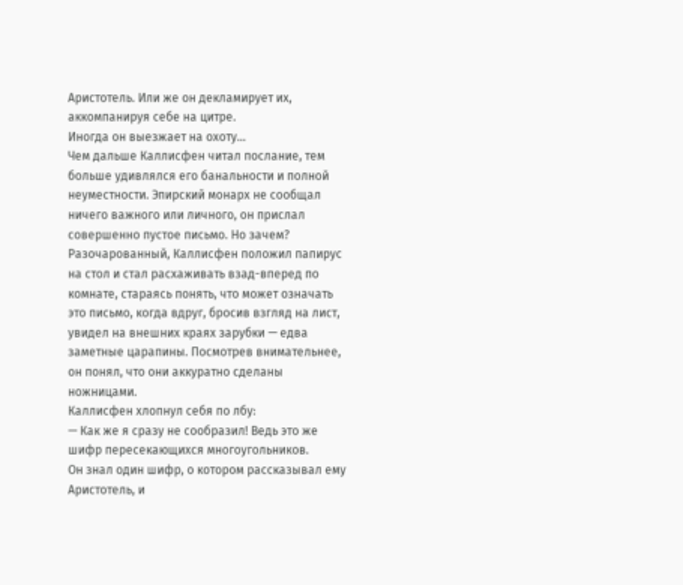Аристотель. Или же он декламирует их, аккомпанируя себе на цитре.
Иногда он выезжает на охоту…
Чем дальше Каллисфен читал послание, тем больше удивлялся его банальности и полной неуместности. Эпирский монарх не сообщал ничего важного или личного, он прислал совершенно пустое письмо. Но зачем?
Разочарованный, Каллисфен положил папирус на стол и стал расхаживать взад-вперед по комнате, стараясь понять, что может означать это письмо, когда вдруг, бросив взгляд на лист, увидел на внешних краях зарубки — едва заметные царапины. Посмотрев внимательнее, он понял, что они аккуратно сделаны ножницами.
Каллисфен хлопнул себя по лбу:
— Как же я сразу не сообразил! Ведь это же шифр пересекающихся многоугольников.
Он знал один шифр, о котором рассказывал ему Аристотель, и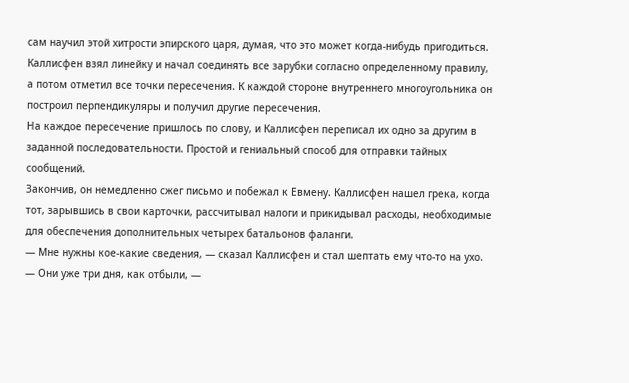сам научил этой хитрости эпирского царя, думая, что это может когда-нибудь пригодиться.
Каллисфен взял линейку и начал соединять все зарубки согласно определенному правилу, а потом отметил все точки пересечения. К каждой стороне внутреннего многоугольника он построил перпендикуляры и получил другие пересечения.
На каждое пересечение пришлось по слову, и Каллисфен переписал их одно за другим в заданной последовательности. Простой и гениальный способ для отправки тайных сообщений.
Закончив, он немедленно сжег письмо и побежал к Евмену. Каллисфен нашел грека, когда тот, зарывшись в свои карточки, рассчитывал налоги и прикидывал расходы, необходимые для обеспечения дополнительных четырех батальонов фаланги.
— Мне нужны кое-какие сведения, — сказал Каллисфен и стал шептать ему что-то на ухо.
— Они уже три дня, как отбыли, —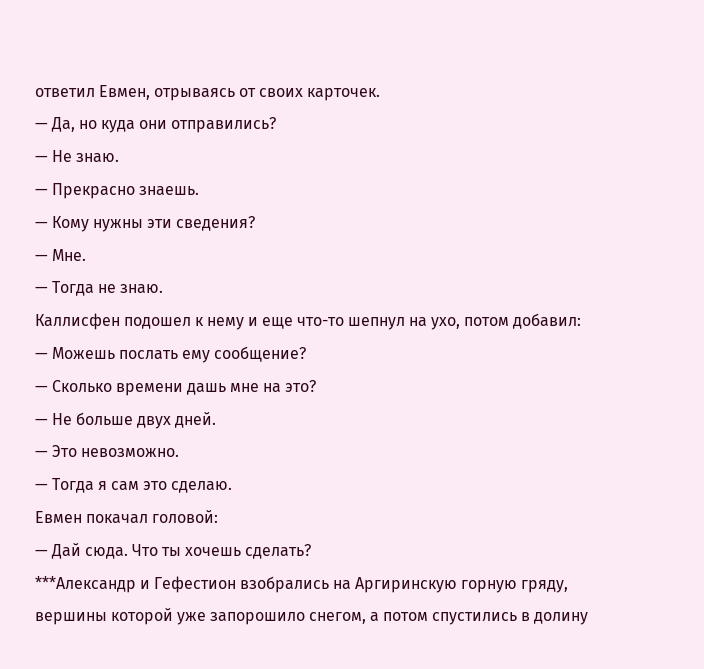ответил Евмен, отрываясь от своих карточек.
— Да, но куда они отправились?
— Не знаю.
— Прекрасно знаешь.
— Кому нужны эти сведения?
— Мне.
— Тогда не знаю.
Каллисфен подошел к нему и еще что-то шепнул на ухо, потом добавил:
— Можешь послать ему сообщение?
— Сколько времени дашь мне на это?
— Не больше двух дней.
— Это невозможно.
— Тогда я сам это сделаю.
Евмен покачал головой:
— Дай сюда. Что ты хочешь сделать?
***Александр и Гефестион взобрались на Аргиринскую горную гряду, вершины которой уже запорошило снегом, а потом спустились в долину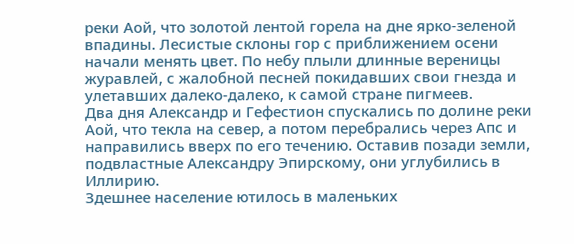реки Аой, что золотой лентой горела на дне ярко-зеленой впадины. Лесистые склоны гор с приближением осени начали менять цвет. По небу плыли длинные вереницы журавлей, с жалобной песней покидавших свои гнезда и улетавших далеко-далеко, к самой стране пигмеев.
Два дня Александр и Гефестион спускались по долине реки Аой, что текла на север, а потом перебрались через Апс и направились вверх по его течению. Оставив позади земли, подвластные Александру Эпирскому, они углубились в Иллирию.
Здешнее население ютилось в маленьких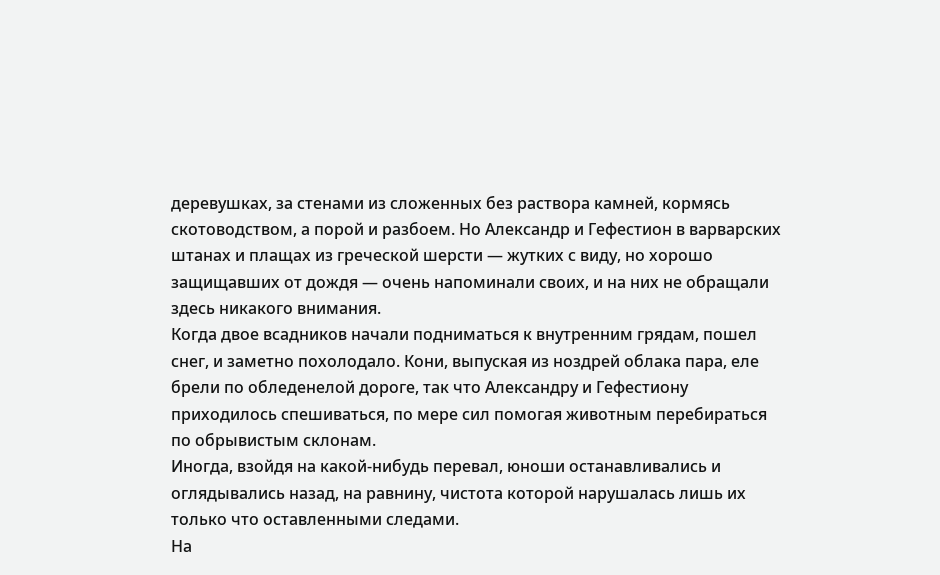деревушках, за стенами из сложенных без раствора камней, кормясь скотоводством, а порой и разбоем. Но Александр и Гефестион в варварских штанах и плащах из греческой шерсти — жутких с виду, но хорошо защищавших от дождя — очень напоминали своих, и на них не обращали здесь никакого внимания.
Когда двое всадников начали подниматься к внутренним грядам, пошел снег, и заметно похолодало. Кони, выпуская из ноздрей облака пара, еле брели по обледенелой дороге, так что Александру и Гефестиону приходилось спешиваться, по мере сил помогая животным перебираться по обрывистым склонам.
Иногда, взойдя на какой-нибудь перевал, юноши останавливались и оглядывались назад, на равнину, чистота которой нарушалась лишь их только что оставленными следами.
На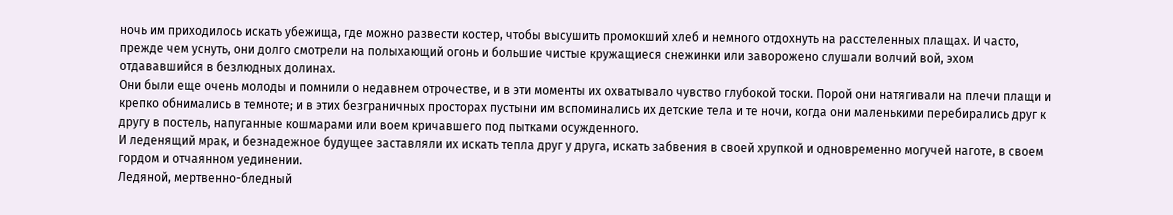ночь им приходилось искать убежища, где можно развести костер, чтобы высушить промокший хлеб и немного отдохнуть на расстеленных плащах. И часто, прежде чем уснуть, они долго смотрели на полыхающий огонь и большие чистые кружащиеся снежинки или заворожено слушали волчий вой, эхом отдававшийся в безлюдных долинах.
Они были еще очень молоды и помнили о недавнем отрочестве, и в эти моменты их охватывало чувство глубокой тоски. Порой они натягивали на плечи плащи и крепко обнимались в темноте; и в этих безграничных просторах пустыни им вспоминались их детские тела и те ночи, когда они маленькими перебирались друг к другу в постель, напуганные кошмарами или воем кричавшего под пытками осужденного.
И леденящий мрак, и безнадежное будущее заставляли их искать тепла друг у друга, искать забвения в своей хрупкой и одновременно могучей наготе, в своем гордом и отчаянном уединении.
Ледяной, мертвенно-бледный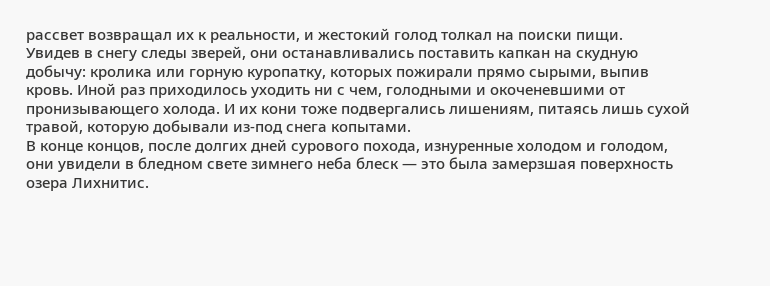рассвет возвращал их к реальности, и жестокий голод толкал на поиски пищи.
Увидев в снегу следы зверей, они останавливались поставить капкан на скудную добычу: кролика или горную куропатку, которых пожирали прямо сырыми, выпив кровь. Иной раз приходилось уходить ни с чем, голодными и окоченевшими от пронизывающего холода. И их кони тоже подвергались лишениям, питаясь лишь сухой травой, которую добывали из-под снега копытами.
В конце концов, после долгих дней сурового похода, изнуренные холодом и голодом, они увидели в бледном свете зимнего неба блеск — это была замерзшая поверхность озера Лихнитис.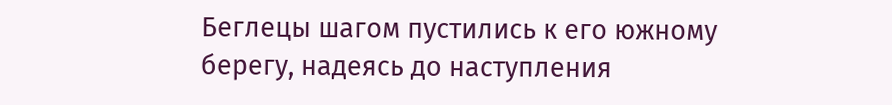Беглецы шагом пустились к его южному берегу, надеясь до наступления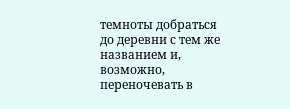темноты добраться до деревни с тем же названием и, возможно, переночевать в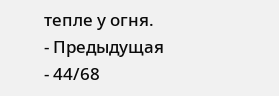тепле у огня.
- Предыдущая
- 44/68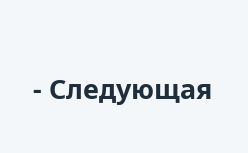- Следующая